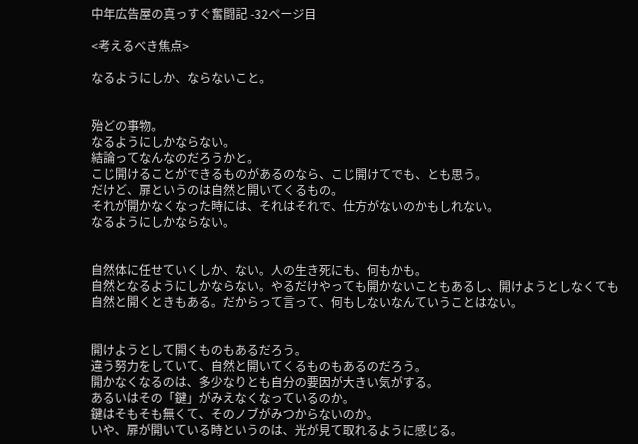中年広告屋の真っすぐ奮闘記 -32ページ目

<考えるべき焦点>

なるようにしか、ならないこと。


殆どの事物。
なるようにしかならない。
結論ってなんなのだろうかと。
こじ開けることができるものがあるのなら、こじ開けてでも、とも思う。
だけど、扉というのは自然と開いてくるもの。
それが開かなくなった時には、それはそれで、仕方がないのかもしれない。
なるようにしかならない。


自然体に任せていくしか、ない。人の生き死にも、何もかも。
自然となるようにしかならない。やるだけやっても開かないこともあるし、開けようとしなくても自然と開くときもある。だからって言って、何もしないなんていうことはない。


開けようとして開くものもあるだろう。
違う努力をしていて、自然と開いてくるものもあるのだろう。
開かなくなるのは、多少なりとも自分の要因が大きい気がする。
あるいはその「鍵」がみえなくなっているのか。
鍵はそもそも無くて、そのノブがみつからないのか。
いや、扉が開いている時というのは、光が見て取れるように感じる。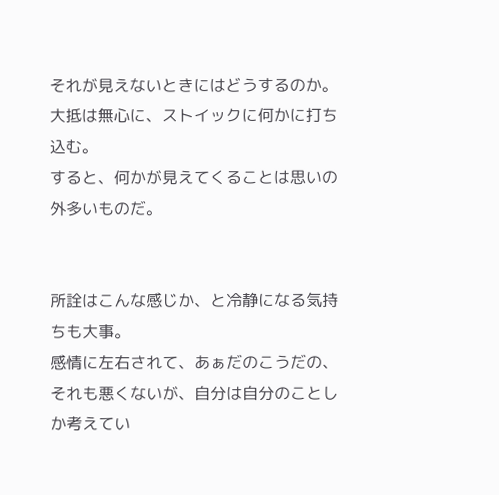それが見えないときにはどうするのか。
大抵は無心に、ストイックに何かに打ち込む。
すると、何かが見えてくることは思いの外多いものだ。


所詮はこんな感じか、と冷静になる気持ちも大事。
感情に左右されて、あぁだのこうだの、それも悪くないが、自分は自分のことしか考えてい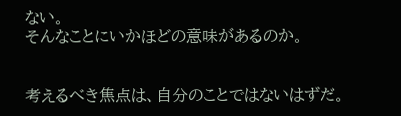ない。
そんなことにいかほどの意味があるのか。


考えるべき焦点は、自分のことではないはずだ。